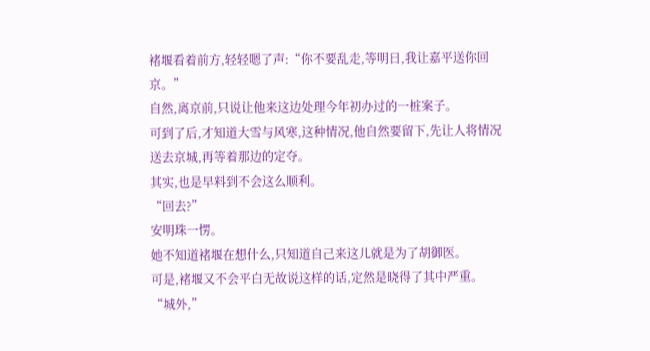褚堰看着前方,轻轻嗯了声:“你不要乱走,等明日,我让嘉平送你回京。”
自然,离京前,只说让他来这边处理今年初办过的一桩案子。
可到了后,才知道大雪与风寒,这种情况,他自然要留下,先让人将情况送去京城,再等着那边的定夺。
其实,也是早料到不会这么顺利。
“回去?”
安明珠一愣。
她不知道褚堰在想什么,只知道自己来这儿就是为了胡御医。
可是,褚堰又不会平白无故说这样的话,定然是晓得了其中严重。
“城外,”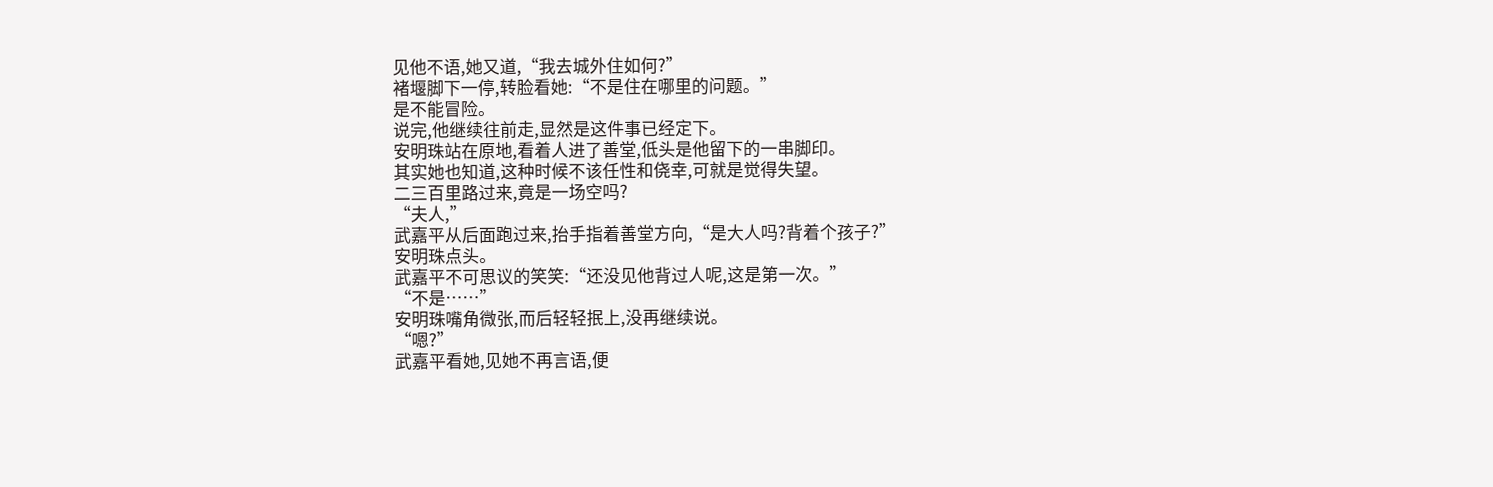见他不语,她又道,“我去城外住如何?”
褚堰脚下一停,转脸看她:“不是住在哪里的问题。”
是不能冒险。
说完,他继续往前走,显然是这件事已经定下。
安明珠站在原地,看着人进了善堂,低头是他留下的一串脚印。
其实她也知道,这种时候不该任性和侥幸,可就是觉得失望。
二三百里路过来,竟是一场空吗?
“夫人,”
武嘉平从后面跑过来,抬手指着善堂方向,“是大人吗?背着个孩子?”
安明珠点头。
武嘉平不可思议的笑笑:“还没见他背过人呢,这是第一次。”
“不是……”
安明珠嘴角微张,而后轻轻抿上,没再继续说。
“嗯?”
武嘉平看她,见她不再言语,便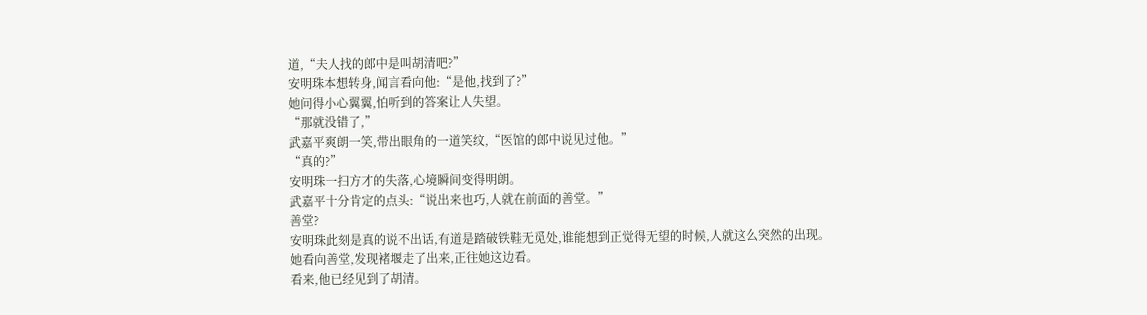道,“夫人找的郎中是叫胡清吧?”
安明珠本想转身,闻言看向他:“是他,找到了?”
她问得小心翼翼,怕听到的答案让人失望。
“那就没错了,”
武嘉平爽朗一笑,带出眼角的一道笑纹,“医馆的郎中说见过他。”
“真的?”
安明珠一扫方才的失落,心境瞬间变得明朗。
武嘉平十分肯定的点头:“说出来也巧,人就在前面的善堂。”
善堂?
安明珠此刻是真的说不出话,有道是踏破铁鞋无觅处,谁能想到正觉得无望的时候,人就这么突然的出现。
她看向善堂,发现褚堰走了出来,正往她这边看。
看来,他已经见到了胡清。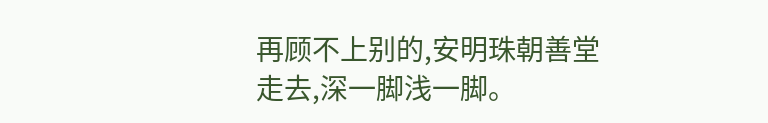再顾不上别的,安明珠朝善堂走去,深一脚浅一脚。